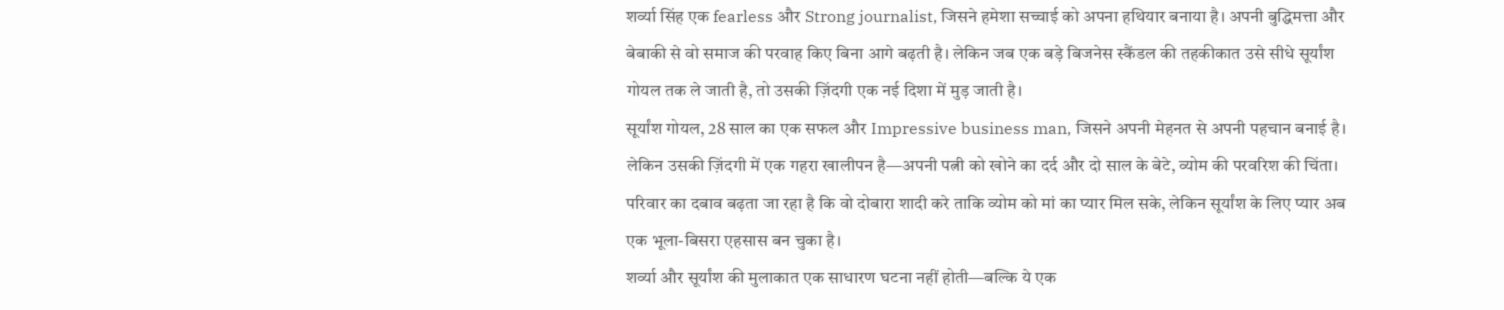शर्व्या सिंह एक fearless और Strong journalist, जिसने हमेशा सच्चाई को अपना हथियार बनाया है। अपनी बुद्धिमत्ता और बेबाकी से वो समाज की परवाह किए बिना आगे बढ़ती है। लेकिन जब एक बड़े बिजनेस स्कैंडल की तहकीकात उसे सीधे सूर्यांश गोयल तक ले जाती है, तो उसकी ज़िंदगी एक नई दिशा में मुड़ जाती है।
सूर्यांश गोयल, 28 साल का एक सफल और Impressive business man, जिसने अपनी मेहनत से अपनी पहचान बनाई है। लेकिन उसकी ज़िंदगी में एक गहरा खालीपन है—अपनी पत्नी को खोने का दर्द और दो साल के बेटे, व्योम की परवरिश की चिंता। परिवार का दबाव बढ़ता जा रहा है कि वो दोबारा शादी करे ताकि व्योम को मां का प्यार मिल सके, लेकिन सूर्यांश के लिए प्यार अब एक भूला-बिसरा एहसास बन चुका है।
शर्व्या और सूर्यांश की मुलाकात एक साधारण घटना नहीं होती—बल्कि ये एक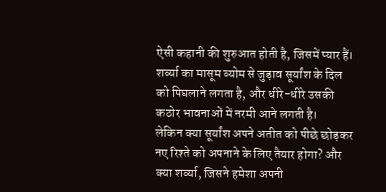ऐसी कहानी की शुरुआत होती है, जिसमें प्यार हैं। शर्व्या का मासूम व्योम से जुड़ाव सूर्यांश के दिल को पिघलाने लगता है, और धीरे-धीरे उसकी कठोर भावनाओं में नरमी आने लगती है।
लेकिन क्या सूर्यांश अपने अतीत को पीछे छोड़कर नए रिश्ते को अपनाने के लिए तैयार होगा? और क्या शर्व्या, जिसने हमेशा अपनी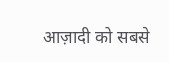आज़ादी को सबसे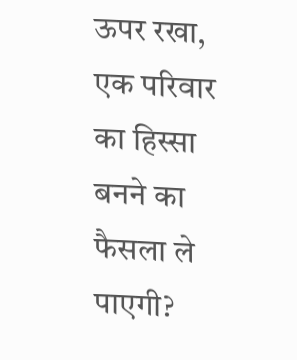ऊपर रखा, एक परिवार का हिस्सा बनने का फैसला ले पाएगी?